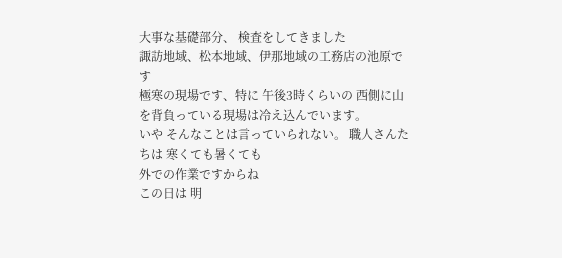大事な基礎部分、 検査をしてきました
諏訪地域、松本地域、伊那地域の工務店の池原です
極寒の現場です、特に 午後3時くらいの 西側に山を背負っている現場は冷え込んでいます。
いや そんなことは言っていられない。 職人さんたちは 寒くても暑くても
外での作業ですからね
この日は 明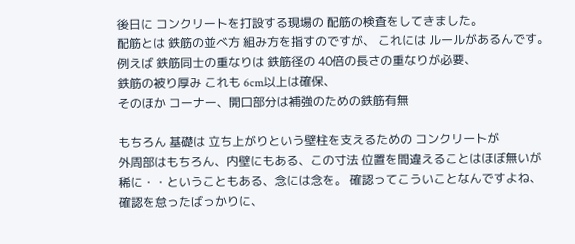後日に コンクリートを打設する現場の 配筋の検査をしてきました。
配筋とは 鉄筋の並べ方 組み方を指すのですが、 これには ルールがあるんです。
例えば 鉄筋同士の重なりは 鉄筋径の 40倍の長さの重なりが必要、
鉄筋の被り厚み これも 6cm以上は確保、
そのほか コーナー、開口部分は補強のための鉄筋有無

もちろん 基礎は 立ち上がりという壁柱を支えるための コンクリートが
外周部はもちろん、内壁にもある、この寸法 位置を間違えることはほぼ無いが
稀に・・ということもある、念には念を。 確認ってこういことなんですよね、
確認を怠ったばっかりに、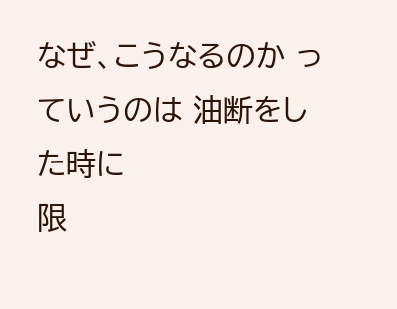なぜ、こうなるのか っていうのは 油断をした時に
限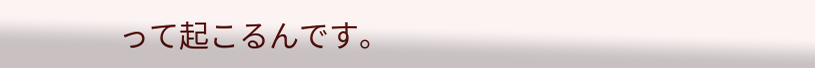って起こるんです。